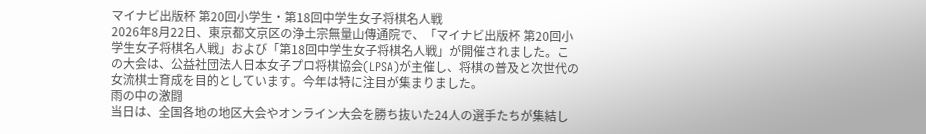マイナビ出版杯 第20回小学生・第18回中学生女子将棋名人戦
2026年8月22日、東京都文京区の浄土宗無量山傳通院で、「マイナビ出版杯 第20回小学生女子将棋名人戦」および「第18回中学生女子将棋名人戦」が開催されました。この大会は、公益社団法人日本女子プロ将棋協会(LPSA)が主催し、将棋の普及と次世代の女流棋士育成を目的としています。今年は特に注目が集まりました。
雨の中の激闘
当日は、全国各地の地区大会やオンライン大会を勝ち抜いた24人の選手たちが集結し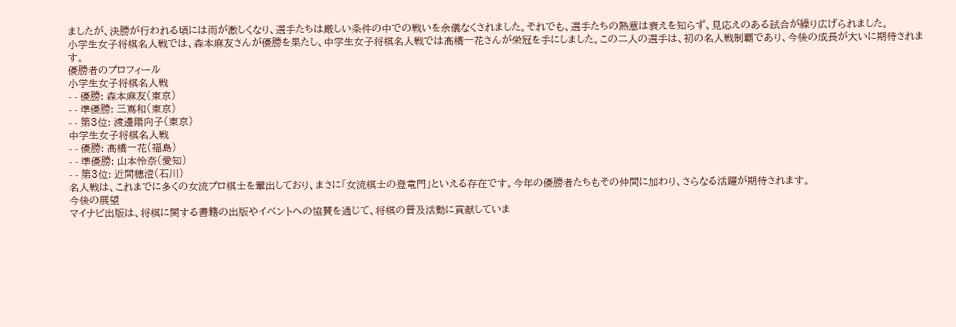ましたが、決勝が行われる頃には雨が激しくなり、選手たちは厳しい条件の中での戦いを余儀なくされました。それでも、選手たちの熱意は衰えを知らず、見応えのある試合が繰り広げられました。
小学生女子将棋名人戦では、森本麻友さんが優勝を果たし、中学生女子将棋名人戦では髙橋一花さんが栄冠を手にしました。この二人の選手は、初の名人戦制覇であり、今後の成長が大いに期待されます。
優勝者のプロフィール
小学生女子将棋名人戦
- - 優勝: 森本麻友(東京)
- - 準優勝: 三嶌和(東京)
- - 第3位: 渡邊陽向子(東京)
中学生女子将棋名人戦
- - 優勝: 髙橋一花(福島)
- - 準優勝: 山本怜奈(愛知)
- - 第3位: 近間穂澄(石川)
名人戦は、これまでに多くの女流プロ棋士を輩出しており、まさに「女流棋士の登竜門」といえる存在です。今年の優勝者たちもその仲間に加わり、さらなる活躍が期待されます。
今後の展望
マイナビ出版は、将棋に関する書籍の出版やイベントへの協賛を通じて、将棋の普及活動に貢献していま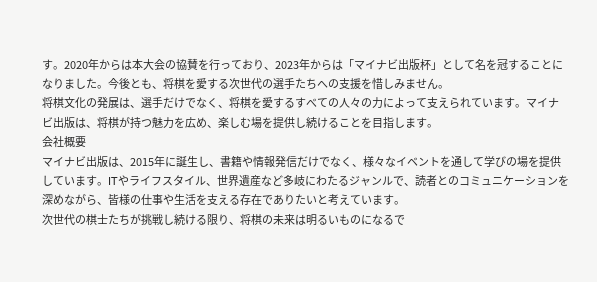す。2020年からは本大会の協賛を行っており、2023年からは「マイナビ出版杯」として名を冠することになりました。今後とも、将棋を愛する次世代の選手たちへの支援を惜しみません。
将棋文化の発展は、選手だけでなく、将棋を愛するすべての人々の力によって支えられています。マイナビ出版は、将棋が持つ魅力を広め、楽しむ場を提供し続けることを目指します。
会社概要
マイナビ出版は、2015年に誕生し、書籍や情報発信だけでなく、様々なイベントを通して学びの場を提供しています。ITやライフスタイル、世界遺産など多岐にわたるジャンルで、読者とのコミュニケーションを深めながら、皆様の仕事や生活を支える存在でありたいと考えています。
次世代の棋士たちが挑戦し続ける限り、将棋の未来は明るいものになるで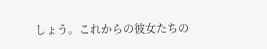しょう。これからの彼女たちの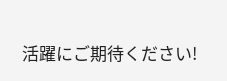活躍にご期待ください!